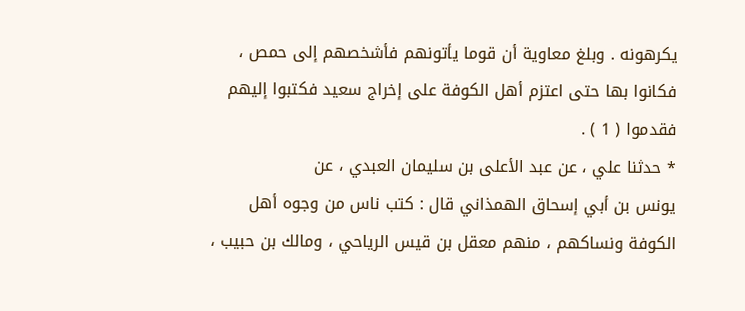يكرهونه . وبلغ معاوية أن قوما يأتونهم فأشخصهم إلى حمص ،
فكانوا بها حتى اعتزم أهل الكوفة على إخراج سعيد فكتبوا إليهم
فقدموا ( 1 ) .
* حدثنا علي ، عن عبد الأعلى بن سليمان العبدي ، عن
يونس بن أبي إسحاق الهمذاني قال : كتب ناس من وجوه أهل
الكوفة ونساكهم ، منهم معقل بن قيس الرياحي ، ومالك بن حبيب ،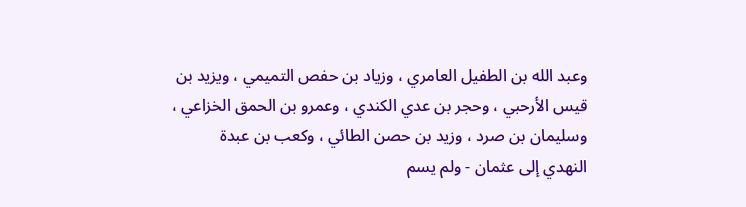وعبد الله بن الطفيل العامري ، وزياد بن حفص التميمي ، ويزيد بن
قيس الأرحبي ، وحجر بن عدي الكندي ، وعمرو بن الحمق الخزاعي ،
وسليمان بن صرد ، وزيد بن حصن الطائي ، وكعب بن عبدة
النهدي إلى عثمان - ولم يسم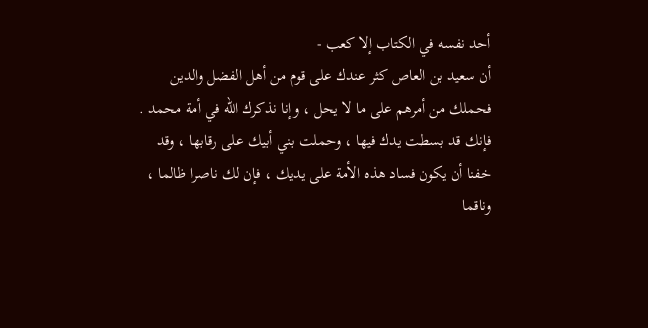أحد نفسه في الكتاب إلا كعب -
أن سعيد بن العاص كثر عندك على قوم من أهل الفضل والدين
فحملك من أمرهم على ما لا يحل ، وإنا نذكرك الله في أمة محمد .
فإنك قد بسطت يدك فيها ، وحملت بني أبيك على رقابها ، وقد
خفنا أن يكون فساد هذه الأمة على يديك ، فإن لك ناصرا ظالما ،
وناقما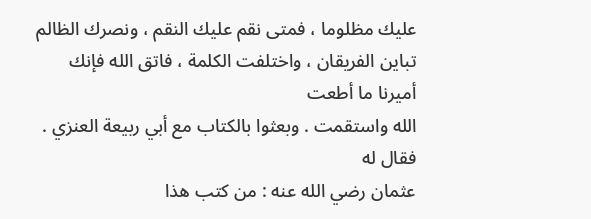عليك مظلوما ، فمتى نقم عليك النقم ، ونصرك الظالم
تباين الفريقان ، واختلفت الكلمة ، فاتق الله فإنك أميرنا ما أطعت
الله واستقمت . وبعثوا بالكتاب مع أبي ربيعة العنزي . فقال له
عثمان رضي الله عنه : من كتب هذا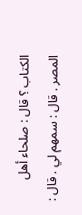الكتاب ؟ قال : صلحاء أهل
المصر . قال : سمهم لي . قال :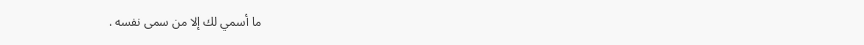ما أسمي لك إلا من سمى نفسه .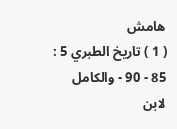هامش
( 1 ) تاريخ الطبري 5 : 85 - 90 - والكامل لابن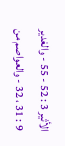الأثير 3 : 52 - 55 - والغدير
9 : 31 ، 32 - والعواصم من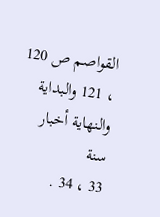القواصم ص 120 ، 121 والبداية والنهاية أخبار سنة
33 ، 34 .